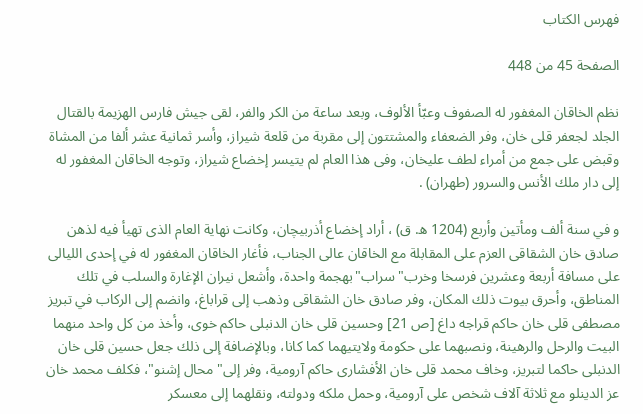فهرس الكتاب

الصفحة 45 من 448

نظم الخاقان المغفور له الصفوف وعبّأ الألوف، وبعد ساعة من الكر والفر، لقى جيش فارس الهزيمة بالقتال الجلد لجعفر قلى خان، وفر الضعفاء والمشتتون إلى مقربة من قلعة شيراز، وأسر ثمانية عشر ألفا من المشاة وقبض على جمع من أمراء لطف عليخان، وفى هذا العام لم يتيسر إخضاع شيراز، وتوجه الخاقان المغفور له إلى دار ملك الأنس والسرور (طهران) .

و في سنة ألف ومأتين وأربع (1204 ه. ق) ، أراد إخضاع أذربيچان، وكانت نهاية العام الذى تهيأ فيه لذهن صادق خان الشقاقى العزم على المقابلة مع الخاقان عالى الجناب، فأغار الخاقان المغفور له في إحدى الليالى على مسافة أربعة وعشرين فرسخا وخرب"سراب"بهجمة واحدة، وأشعل نيران الإغارة والسلب في تلك المناطق، وأحرق بيوت ذلك المكان، وفر صادق خان الشقاقى وذهب إلى قراباغ، وانضم إلى الركاب في تبريز مصطفى قلى خان حاكم قراجه داغ [ص 21] وحسين قلى خان الدنبلى حاكم خوى، وأخذ من كل واحد منهما البيت والرحل والرهينة، ونصبهما على حكومة ولايتيهما كما كانا، وبالإضافة إلى ذلك جعل حسين قلى خان الدنبلى حاكما لتبريز، وخاف محمد قلى خان الأفشارى حاكم آرومية، وفر إلى"محال إشنو"، فكلف محمد خان عز الدينلو مع ثلاثة آلاف شخص على آرومية، وحمل ملكه ودولته، ونقلهما إلى معسكر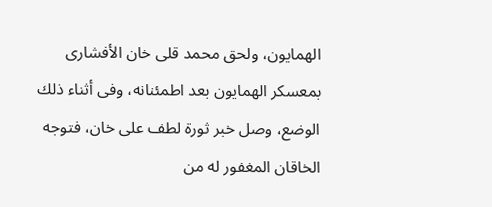الهمايون، ولحق محمد قلى خان الأفشارى بمعسكر الهمايون بعد اطمئنانه، وفى أثناء ذلك الوضع، وصل خبر ثورة لطف على خان، فتوجه الخاقان المغفور له من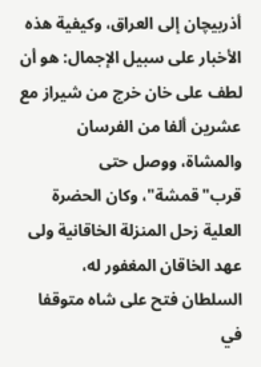أذربيچان إلى العراق، وكيفية هذه الأخبار على سبيل الإجمال: هو أن لطف على خان خرج من شيراز مع عشرين ألفا من الفرسان والمشاة، ووصل حتى قرب"قمشة"، وكان الحضرة العلية زحل المنزلة الخاقانية ولى عهد الخاقان المغفور له، السلطان فتح على شاه متوقفا في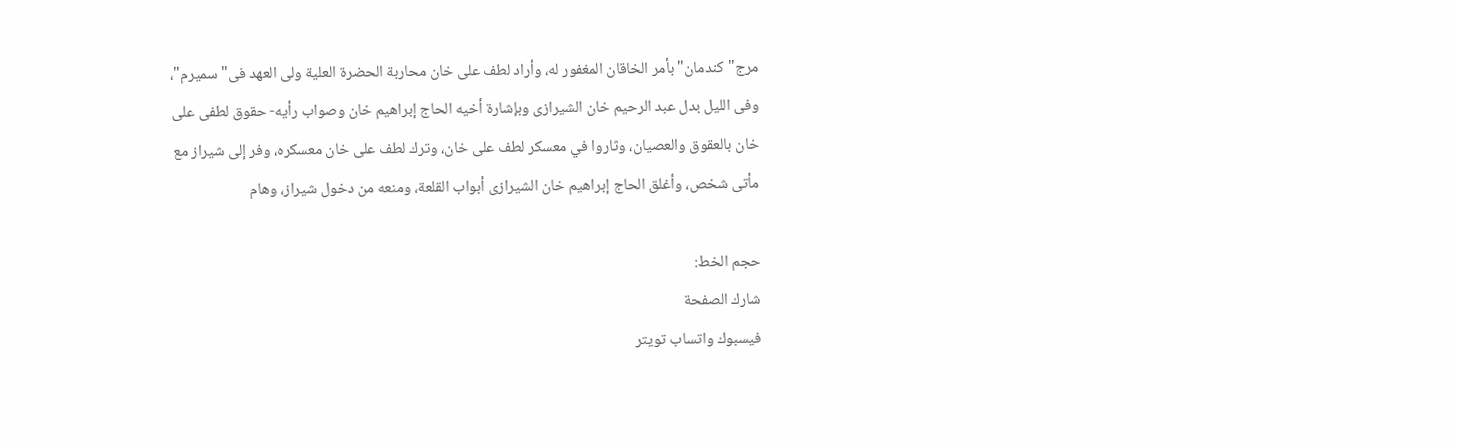مرج"كندمان"بأمر الخاقان المغفور له، وأراد لطف على خان محاربة الحضرة العلية ولى العهد فى"سميرم"، وفى الليل بدل عبد الرحيم خان الشيرازى وبإشارة أخيه الحاج إبراهيم خان وصواب رأيه- حقوق لطفى على خان بالعقوق والعصيان، وثاروا في معسكر لطف على خان، وترك لطف على خان معسكره، وفر إلى شيراز مع مأتى شخص، وأغلق الحاج إبراهيم خان الشيرازى أبواب القلعة، ومنعه من دخول شيراز، وهام

حجم الخط:
شارك الصفحة
فيسبوك واتساب تويتر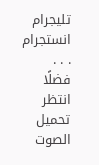تليجرام انستجرام
. . .
فضلًا انتظر تحميل الصوت